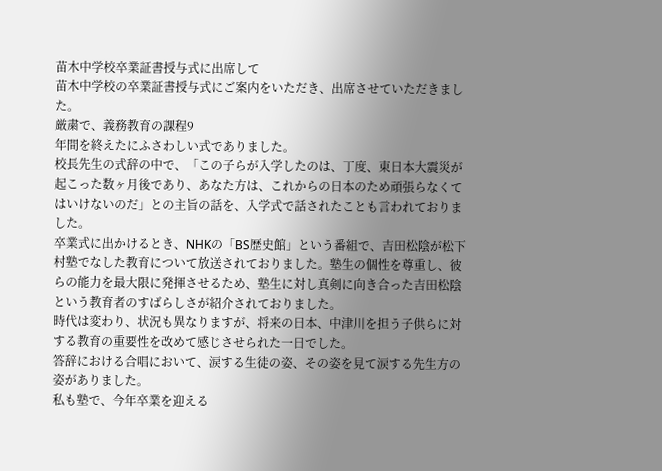苗木中学校卒業証書授与式に出席して
苗木中学校の卒業証書授与式にご案内をいただき、出席させていただきました。
厳粛で、義務教育の課程9
年間を終えたにふさわしい式でありました。
校長先生の式辞の中で、「この子らが入学したのは、丁度、東日本大震災が起こった数ヶ月後であり、あなた方は、これからの日本のため頑張らなくてはいけないのだ」との主旨の話を、入学式で話されたことも言われておりました。
卒業式に出かけるとき、NHKの「BS歴史館」という番組で、吉田松陰が松下村塾でなした教育について放送されておりました。塾生の個性を尊重し、彼らの能力を最大限に発揮させるため、塾生に対し真剣に向き合った吉田松陰という教育者のすばらしさが紹介されておりました。
時代は変わり、状況も異なりますが、将来の日本、中津川を担う子供らに対する教育の重要性を改めて感じさせられた一日でした。
答辞における合唱において、涙する生徒の姿、その姿を見て涙する先生方の姿がありました。
私も塾で、今年卒業を迎える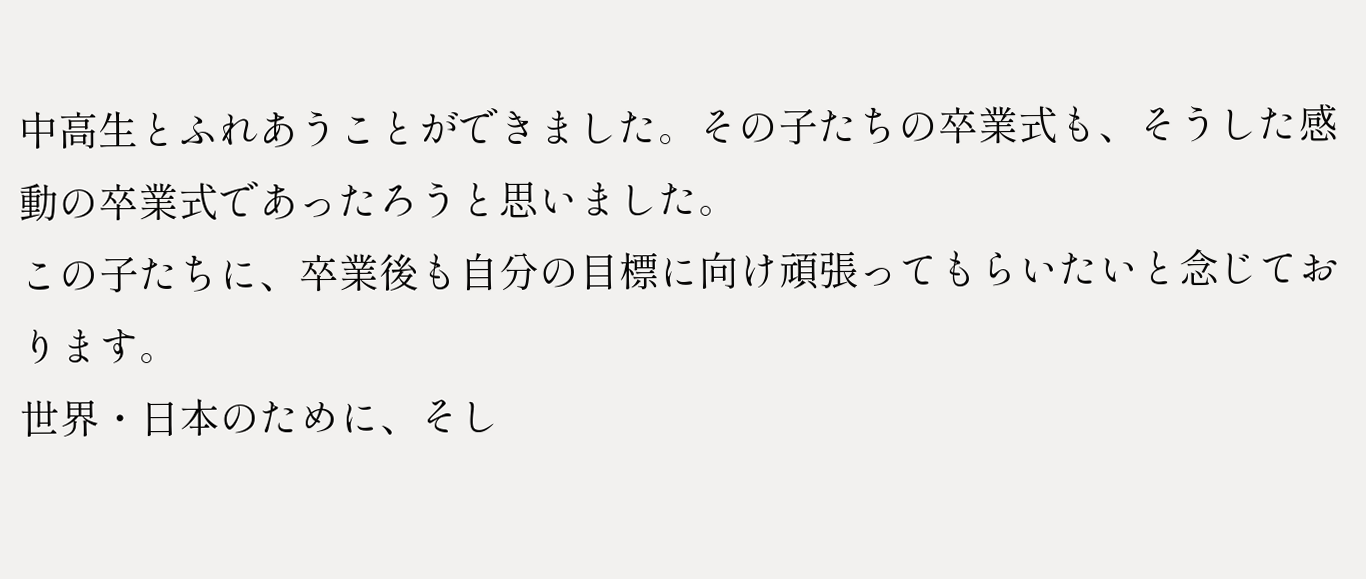中高生とふれあうことができました。その子たちの卒業式も、そうした感動の卒業式であったろうと思いました。
この子たちに、卒業後も自分の目標に向け頑張ってもらいたいと念じております。
世界・日本のために、そし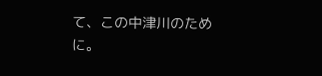て、この中津川のために。